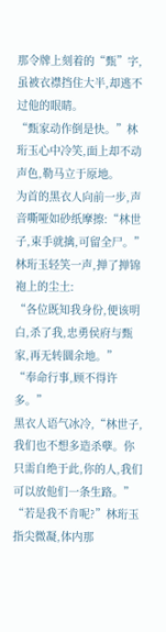那令牌上刻着的“甄”字,虽被衣襟挡住大半,却逃不过他的眼睛。
“甄家动作倒是快。”林珩玉心中冷笑,面上却不动声色,勒马立于原地。
为首的黑衣人向前一步,声音嘶哑如砂纸摩擦:“林世子,束手就擒,可留全尸。”
林珩玉轻笑一声,掸了掸锦袍上的尘土:
“各位既知我身份,便该明白,杀了我,忠勇侯府与甄家,再无转圜余地。”
“奉命行事,顾不得许多。”
黑衣人语气冰冷,“林世子,我们也不想多造杀孽。你只需自绝于此,你的人,我们可以放他们一条生路。”
“若是我不肯呢?”林珩玉指尖微凝,体内那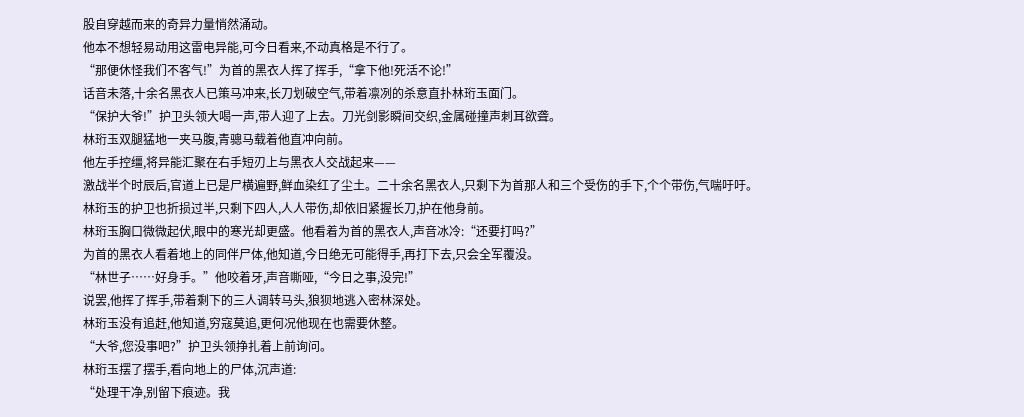股自穿越而来的奇异力量悄然涌动。
他本不想轻易动用这雷电异能,可今日看来,不动真格是不行了。
“那便休怪我们不客气!”为首的黑衣人挥了挥手,“拿下他!死活不论!”
话音未落,十余名黑衣人已策马冲来,长刀划破空气,带着凛冽的杀意直扑林珩玉面门。
“保护大爷!”护卫头领大喝一声,带人迎了上去。刀光剑影瞬间交织,金属碰撞声刺耳欲聋。
林珩玉双腿猛地一夹马腹,青骢马载着他直冲向前。
他左手控缰,将异能汇聚在右手短刃上与黑衣人交战起来——
激战半个时辰后,官道上已是尸横遍野,鲜血染红了尘土。二十余名黑衣人,只剩下为首那人和三个受伤的手下,个个带伤,气喘吁吁。
林珩玉的护卫也折损过半,只剩下四人,人人带伤,却依旧紧握长刀,护在他身前。
林珩玉胸口微微起伏,眼中的寒光却更盛。他看着为首的黑衣人,声音冰冷:“还要打吗?”
为首的黑衣人看着地上的同伴尸体,他知道,今日绝无可能得手,再打下去,只会全军覆没。
“林世子……好身手。”他咬着牙,声音嘶哑,“今日之事,没完!”
说罢,他挥了挥手,带着剩下的三人调转马头,狼狈地逃入密林深处。
林珩玉没有追赶,他知道,穷寇莫追,更何况他现在也需要休整。
“大爷,您没事吧?”护卫头领挣扎着上前询问。
林珩玉摆了摆手,看向地上的尸体,沉声道:
“处理干净,别留下痕迹。我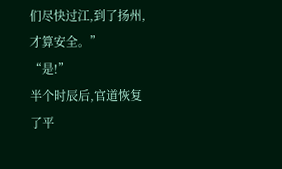们尽快过江,到了扬州,才算安全。”
“是!”
半个时辰后,官道恢复了平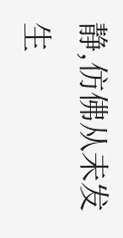静,仿佛从未发生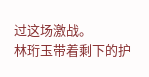过这场激战。
林珩玉带着剩下的护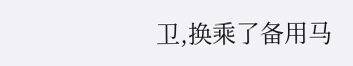卫,换乘了备用马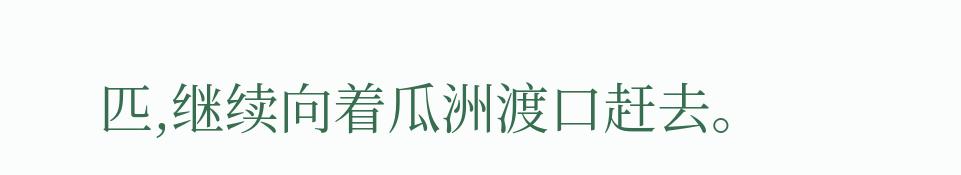匹,继续向着瓜洲渡口赶去。